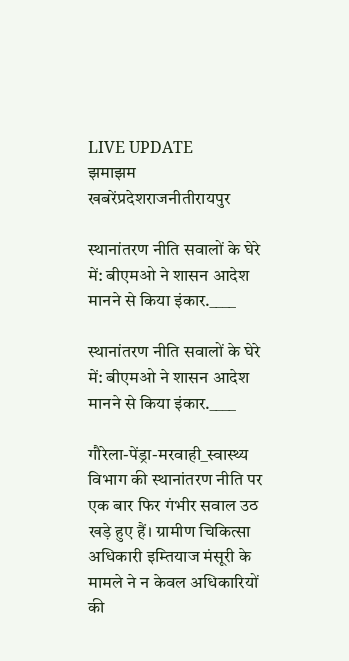LIVE UPDATE
झमाझम खबरेंप्रदेशराजनीतीरायपुर

स्थानांतरण नीति सवालों के घेरे में: बीएमओ ने शासन आदेश मानने से किया इंकार.____

स्थानांतरण नीति सवालों के घेरे में: बीएमओ ने शासन आदेश मानने से किया इंकार.____

गौरेला-पेंड्रा-मरवाही_स्वास्थ्य विभाग की स्थानांतरण नीति पर एक बार फिर गंभीर सवाल उठ खड़े हुए हैं। ग्रामीण चिकित्सा अधिकारी इम्तियाज मंसूरी के मामले ने न केवल अधिकारियों की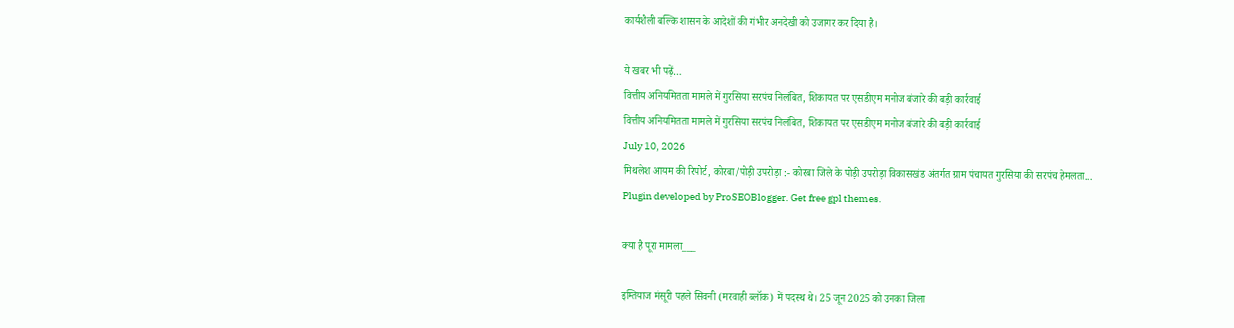कार्यशैली बल्कि शासन के आदेशों की गंभीर अनदेखी को उजागर कर दिया है।

ये खबर भी पढ़ें…
वित्तीय अनियमितता मामले में गुरसिया सरपंच निलंबित, शिकायत पर एसडीएम मनोज बंजारे की बड़ी कार्रवाई
वित्तीय अनियमितता मामले में गुरसिया सरपंच निलंबित, शिकायत पर एसडीएम मनोज बंजारे की बड़ी कार्रवाई
July 10, 2026
मिथलेश आयम की रिपोर्ट, कोरबा/पोड़ी उपरोड़ा :- कोरबा जिले के पोड़ी उपरोड़ा विकासखंड अंतर्गत ग्राम पंचायत गुरसिया की सरपंच हेमलता...
Plugin developed by ProSEOBlogger. Get free gpl themes.

क्या है पूरा मामला___

इम्तियाज मंसूरी पहले सिवनी (मरवाही ब्लॉक) में पदस्थ थे। 25 जून 2025 को उनका जिला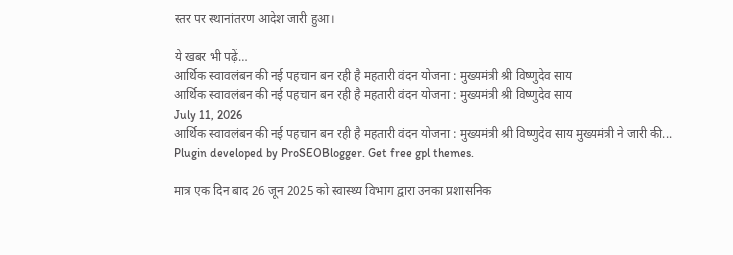स्तर पर स्थानांतरण आदेश जारी हुआ।

ये खबर भी पढ़ें…
आर्थिक स्वावलंबन की नई पहचान बन रही है महतारी वंदन योजना : मुख्यमंत्री श्री विष्णुदेव साय
आर्थिक स्वावलंबन की नई पहचान बन रही है महतारी वंदन योजना : मुख्यमंत्री श्री विष्णुदेव साय
July 11, 2026
आर्थिक स्वावलंबन की नई पहचान बन रही है महतारी वंदन योजना : मुख्यमंत्री श्री विष्णुदेव साय मुख्यमंत्री ने जारी की...
Plugin developed by ProSEOBlogger. Get free gpl themes.

मात्र एक दिन बाद 26 जून 2025 को स्वास्थ्य विभाग द्वारा उनका प्रशासनिक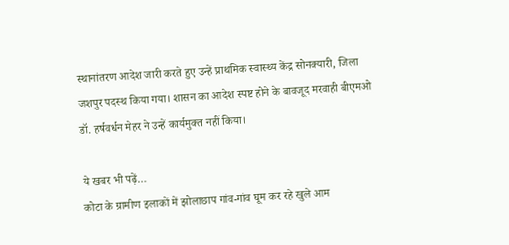स्थानांतरण आदेश जारी करते हुए उन्हें प्राथमिक स्वास्थ्य केंद्र सोनक्यारी, जिला जशपुर पदस्थ किया गया। शासन का आदेश स्पष्ट होने के बावजूद मरवाही बीएमओ डॉ. हर्षवर्धन मेहर ने उन्हें कार्यमुक्त नहीं किया।

ये खबर भी पढ़ें…
कोटा के ग्रामीण इलाकों में झोलाछाप गांव-गांव घूम कर रहे खुले आम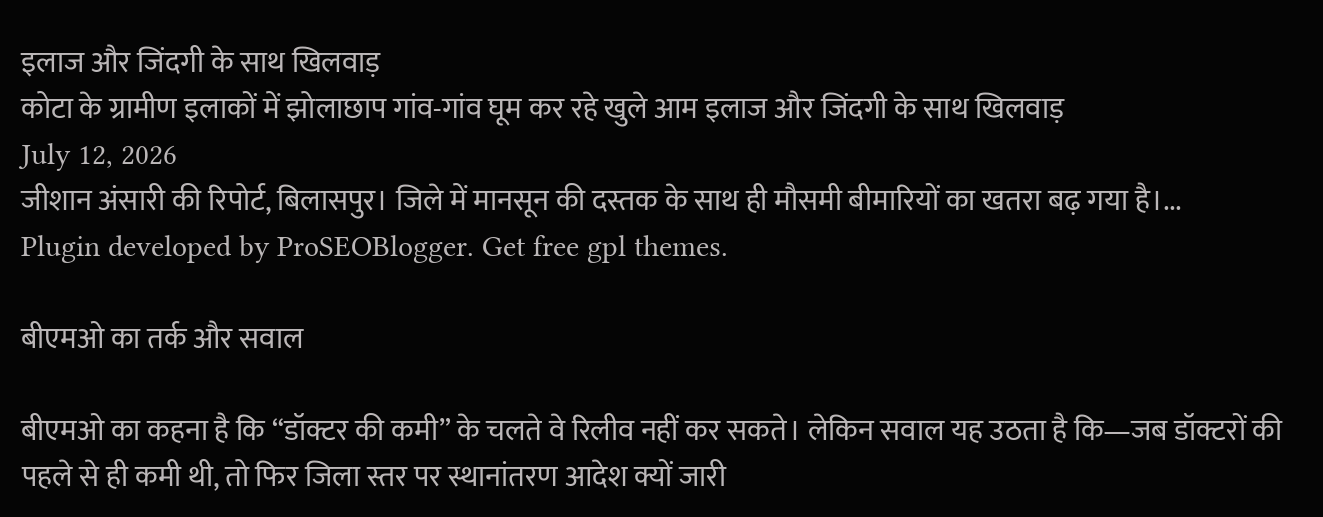इलाज और जिंदगी के साथ खिलवाड़
कोटा के ग्रामीण इलाकों में झोलाछाप गांव-गांव घूम कर रहे खुले आम इलाज और जिंदगी के साथ खिलवाड़
July 12, 2026
जीशान अंसारी की रिपोर्ट, बिलासपुर। जिले में मानसून की दस्तक के साथ ही मौसमी बीमारियों का खतरा बढ़ गया है।...
Plugin developed by ProSEOBlogger. Get free gpl themes.

बीएमओ का तर्क और सवाल

बीएमओ का कहना है कि “डॉक्टर की कमी” के चलते वे रिलीव नहीं कर सकते। लेकिन सवाल यह उठता है कि—जब डॉक्टरों की पहले से ही कमी थी, तो फिर जिला स्तर पर स्थानांतरण आदेश क्यों जारी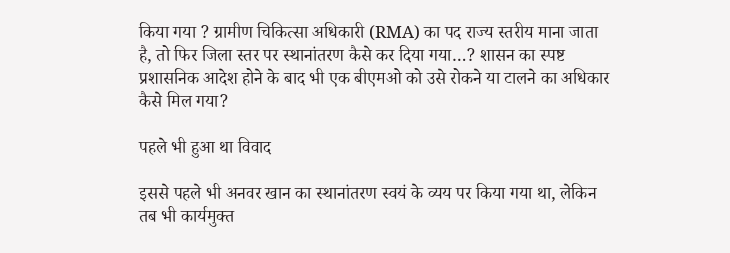किया गया ? ग्रामीण चिकित्सा अधिकारी (RMA) का पद राज्य स्तरीय माना जाता है, तो फिर जिला स्तर पर स्थानांतरण कैसे कर दिया गया…? शासन का स्पष्ट प्रशासनिक आदेश होने के बाद भी एक बीएमओ को उसे रोकने या टालने का अधिकार कैसे मिल गया?

पहले भी हुआ था विवाद

इससे पहले भी अनवर खान का स्थानांतरण स्वयं के व्यय पर किया गया था, लेकिन तब भी कार्यमुक्त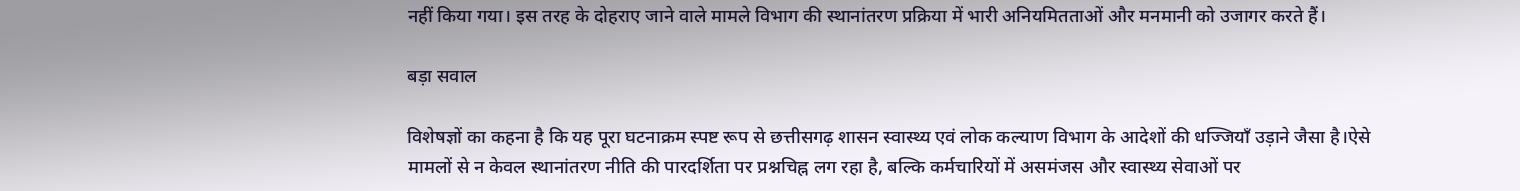नहीं किया गया। इस तरह के दोहराए जाने वाले मामले विभाग की स्थानांतरण प्रक्रिया में भारी अनियमितताओं और मनमानी को उजागर करते हैं।

बड़ा सवाल

विशेषज्ञों का कहना है कि यह पूरा घटनाक्रम स्पष्ट रूप से छत्तीसगढ़ शासन स्वास्थ्य एवं लोक कल्याण विभाग के आदेशों की धज्जियाँ उड़ाने जैसा है।ऐसे मामलों से न केवल स्थानांतरण नीति की पारदर्शिता पर प्रश्नचिह्न लग रहा है, बल्कि कर्मचारियों में असमंजस और स्वास्थ्य सेवाओं पर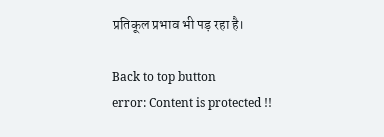प्रतिकूल प्रभाव भी पड़ रहा है।

Back to top button
error: Content is protected !!